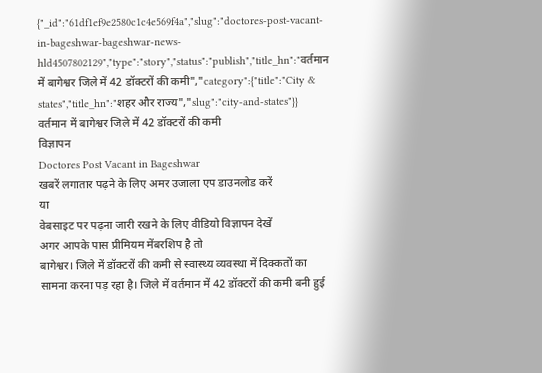{"_id":"61df1ef9e2580c1c4e569f4a","slug":"doctores-post-vacant-in-bageshwar-bageshwar-news-hld4507802129","type":"story","status":"publish","title_hn":"वर्तमान में बागेश्वर जिले में 42 डॉक्टरों की कमी","category":{"title":"City & states","title_hn":"शहर और राज्य","slug":"city-and-states"}}
वर्तमान में बागेश्वर जिले में 42 डॉक्टरों की कमी
विज्ञापन
Doctores Post Vacant in Bageshwar
खबरें लगातार पढ़ने के लिए अमर उजाला एप डाउनलोड करें
या
वेबसाइट पर पढ़ना जारी रखने के लिए वीडियो विज्ञापन देखें
अगर आपके पास प्रीमियम मेंबरशिप है तो
बागेश्वर। जिले में डॉक्टरों की कमी से स्वास्थ्य व्यवस्था में दिक्कतों का सामना करना पड़ रहा है। जिले में वर्तमान में 42 डॉक्टरों की कमी बनी हुई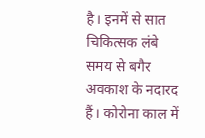है। इनमें से सात चिकित्सक लंबे समय से बगैर अवकाश के नदारद हैं। कोरोना काल में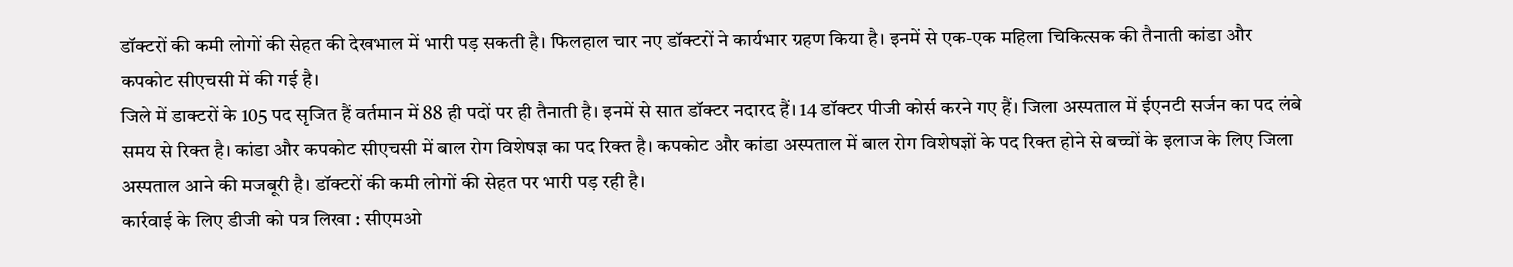डॉक्टरों की कमी लोगों की सेहत की देखभाल में भारी पड़ सकती है। फिलहाल चार नए डॉक्टरों ने कार्यभार ग्रहण किया है। इनमें से एक-एक महिला चिकित्सक की तैनाती कांडा और कपकोट सीएचसी में की गई है।
जिले में डाक्टरों के 105 पद सृजित हैं वर्तमान में 88 ही पदों पर ही तैनाती है। इनमें से सात डॉक्टर नदारद हैं। 14 डॉक्टर पीजी कोर्स करने गए हैं। जिला अस्पताल में ईएनटी सर्जन का पद लंबे समय से रिक्त है। कांडा और कपकोट सीएचसी में बाल रोग विशेषज्ञ का पद रिक्त है। कपकोट और कांडा अस्पताल में बाल रोग विशेषज्ञों के पद रिक्त होने से बच्चों के इलाज के लिए जिला अस्पताल आने की मजबूरी है। डॉक्टरों की कमी लोगों की सेहत पर भारी पड़ रही है।
कार्रवाई के लिए डीजी को पत्र लिखा : सीएमओ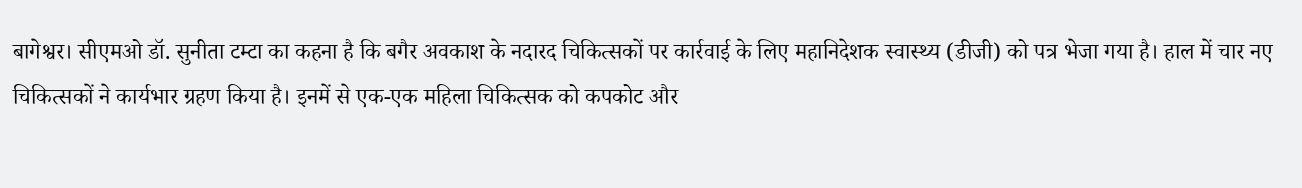बागेश्वर। सीएमओ डॉ. सुनीता टम्टा का कहना है कि बगैर अवकाश के नदारद चिकित्सकों पर कार्रवाई के लिए महानिदेशक स्वास्थ्य (डीजी) को पत्र भेजा गया है। हाल में चार नए चिकित्सकों ने कार्यभार ग्रहण किया है। इनमें से एक-एक महिला चिकित्सक को कपकोट और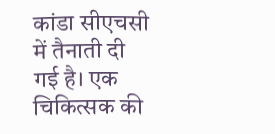कांडा सीएचसी में तैनाती दी गई है। एक चिकित्सक की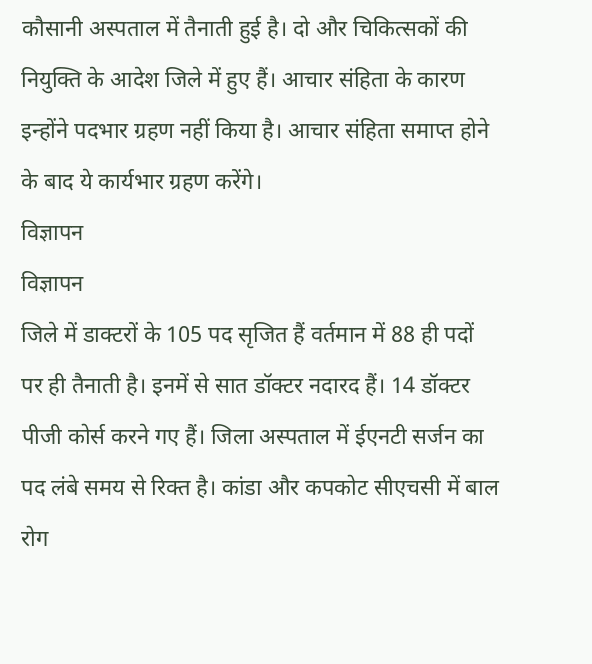कौसानी अस्पताल में तैनाती हुई है। दो और चिकित्सकों की नियुक्ति के आदेश जिले में हुए हैं। आचार संहिता के कारण इन्होंने पदभार ग्रहण नहीं किया है। आचार संहिता समाप्त होने के बाद ये कार्यभार ग्रहण करेंगे।
विज्ञापन
विज्ञापन
जिले में डाक्टरों के 105 पद सृजित हैं वर्तमान में 88 ही पदों पर ही तैनाती है। इनमें से सात डॉक्टर नदारद हैं। 14 डॉक्टर पीजी कोर्स करने गए हैं। जिला अस्पताल में ईएनटी सर्जन का पद लंबे समय से रिक्त है। कांडा और कपकोट सीएचसी में बाल रोग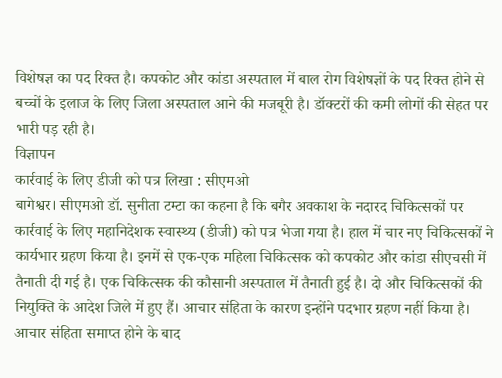विशेषज्ञ का पद रिक्त है। कपकोट और कांडा अस्पताल में बाल रोग विशेषज्ञों के पद रिक्त होने से बच्चों के इलाज के लिए जिला अस्पताल आने की मजबूरी है। डॉक्टरों की कमी लोगों की सेहत पर भारी पड़ रही है।
विज्ञापन
कार्रवाई के लिए डीजी को पत्र लिखा : सीएमओ
बागेश्वर। सीएमओ डॉ. सुनीता टम्टा का कहना है कि बगैर अवकाश के नदारद चिकित्सकों पर कार्रवाई के लिए महानिदेशक स्वास्थ्य (डीजी) को पत्र भेजा गया है। हाल में चार नए चिकित्सकों ने कार्यभार ग्रहण किया है। इनमें से एक-एक महिला चिकित्सक को कपकोट और कांडा सीएचसी में तैनाती दी गई है। एक चिकित्सक की कौसानी अस्पताल में तैनाती हुई है। दो और चिकित्सकों की नियुक्ति के आदेश जिले में हुए हैं। आचार संहिता के कारण इन्होंने पदभार ग्रहण नहीं किया है। आचार संहिता समाप्त होने के बाद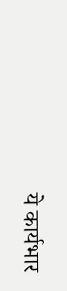ये कार्यभार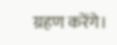ग्रहण करेंगे।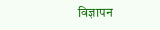विज्ञापन